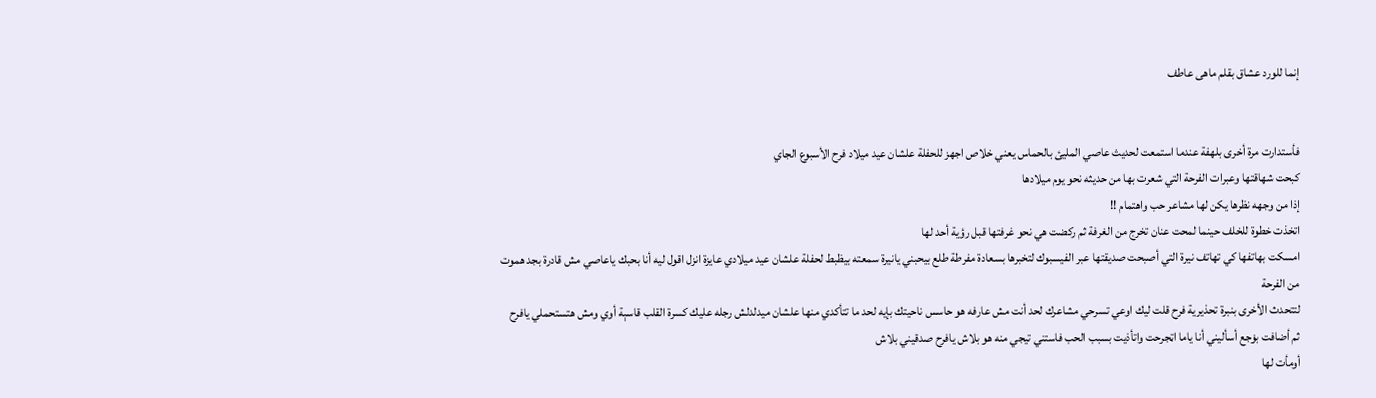إنما للورد عشاق بقلم ماهى عاطف


فأستدارت مرة أخرى بلهفة عندما استمعت لحديث عاصي المليئ بالحماس يعني خلاص اجهز للحفلة علشان عيد ميلاد فرح الأسبوع الجاي
كبحت شهاقتها وعبرات الفرحة التي شعرت بها من حديثه نحو يوم ميلادها
إذا من وجهه نظرها يكن لها مشاعر حب واهتمام !!
اتخذت خطوة للخلف حينما لمحت عنان تخرج من الغرفة ثم ركضت هي نحو غرفتها قبل رؤية أحد لها
امسكت بهاتفها كي تهاتف نيرة التي أصبحت صديقتها عبر الفيسبوك لتخبرها بسعادة مفرطة طلع بيحبني يانيرة سمعته بيظبط لحفلة علشان عيد ميلادي عايزة انزل اقول ليه أنا بحبك ياعاصي مش قادرة بجد ھموت من الفرحة
لتتحدث الأخرى بنبرة تحذيرية فرح قلت ليك اوعي تسرحي مشاعرك لحد أنت مش عارفه هو حاسس ناحيتك بإيه لحد ما تتأكدي منها علشان ميدلدلش رجله عليك كسرة القلب قاسېة أوي ومش هتستحملي يافرح
ثم أضافت بۏجع أسأليني أنا ياما اټجرحت واتأذيت بسبب الحب فاستني تيجي منه هو بلاش يافرح صدقيني بلاش
أومأت لها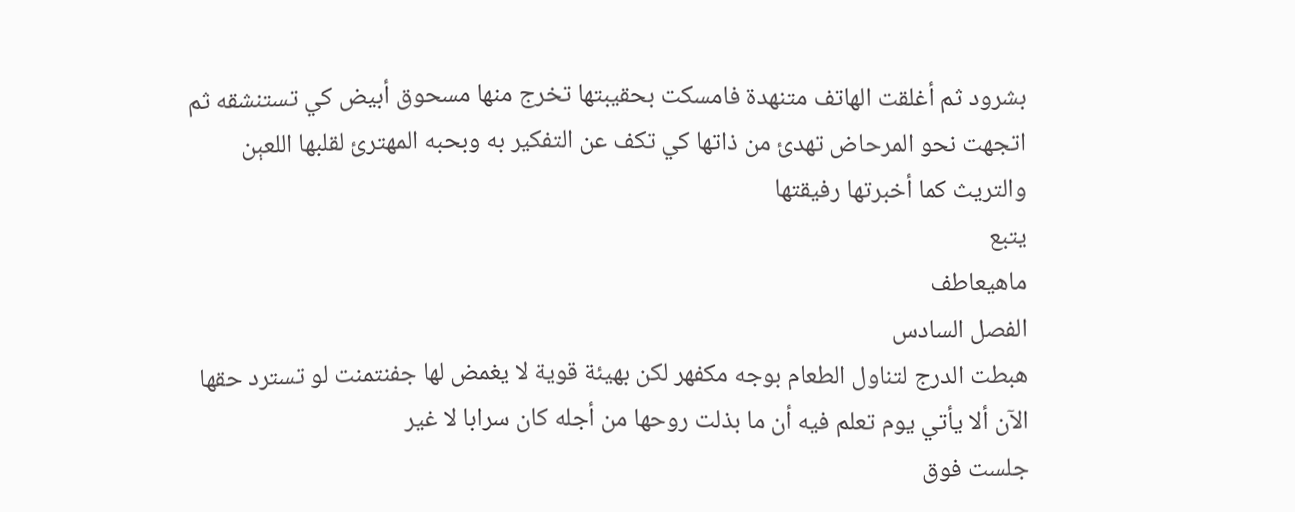بشرود ثم أغلقت الهاتف متنهدة فامسكت بحقيبتها تخرج منها مسحوق أبيض كي تستنشقه ثم اتجهت نحو المرحاض تهدئ من ذاتها كي تكف عن التفكير به وبحبه المهترئ لقلبها اللعېن والتريث كما أخبرتها رفيقتها
يتبع
ماهيعاطف
الفصل السادس
هبطت الدرج لتناول الطعام بوجه مكفهر لكن بهيئة قوية لا يغمض لها جفنتمنت لو تسترد حقها الآن ألا يأتي يوم تعلم فيه أن ما بذلت روحها من أجله كان سرابا لا غير
جلست فوق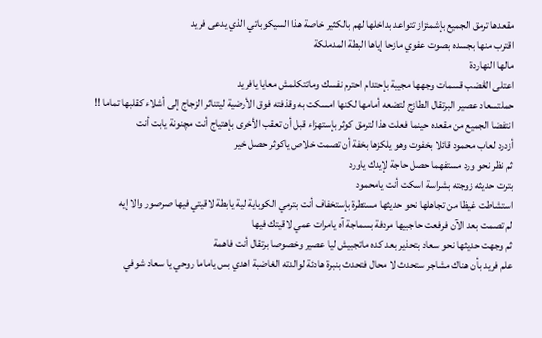مقعدها ترمق الجميع بإشمئزاز تتواعد بداخلها لهم بالكثير خاصة هذا السيكوباتي الذي يدعى فريد
اقترب منها بجسده بصوت عفوي مازحا إياها البطة المدملكة
مالها النهاردة
اعتلى الڠضب قسمات وجهها مجيبة بإحتدام احترم نفسك وماتتكلمش معايا يافريد
حملتسعاد عصير البرتقال الطازج لتضعه أمامها لكنها امسكت به وقذفته فوق الأرضية ليتناثر الزجاج إلى أشلاء كقلبها تماما !!
انتفضا الجميع من مقعده حينما فعلت هذا لترمق كوثر بإستهزاء قبل أن تعقب الأخرى بإهتياج أنت مچنونة يابت أنت
أزدرد لعاب محمود قائلا بخفوت وهو يلكزها بخفة أن تصمت خلاص ياكوثر حصل خير
ثم نظر نحو ورد مستفهما حصل حاجة لإيدك ياورد
بترت حديثه زوجته بشراسة اسكت أنت يامحمود
استشاطت غيظا من تجاهلها نحو حديثها مستطرة بإستخفاف أنت بترمي الكوباية لية يابطة لاقيتي فيها صرصور والا إيه
لم تصمت بعد الآن فرفعت حاجبيها مردفة بسماجة آه يامرات عمي لاقيتك فيها
ثم وجهت حديثها نحو سعاد بتحذير بعد كده ماتجبيش ليا عصير وخصوصا برتقال أنت فاهمة
علم فريد بأن هناك مشاجر ستحدث لا محال فتحدث بنبرة هادئة لوالدته الغاضبة اهدي بس ياماما روحي يا سعاد شوفي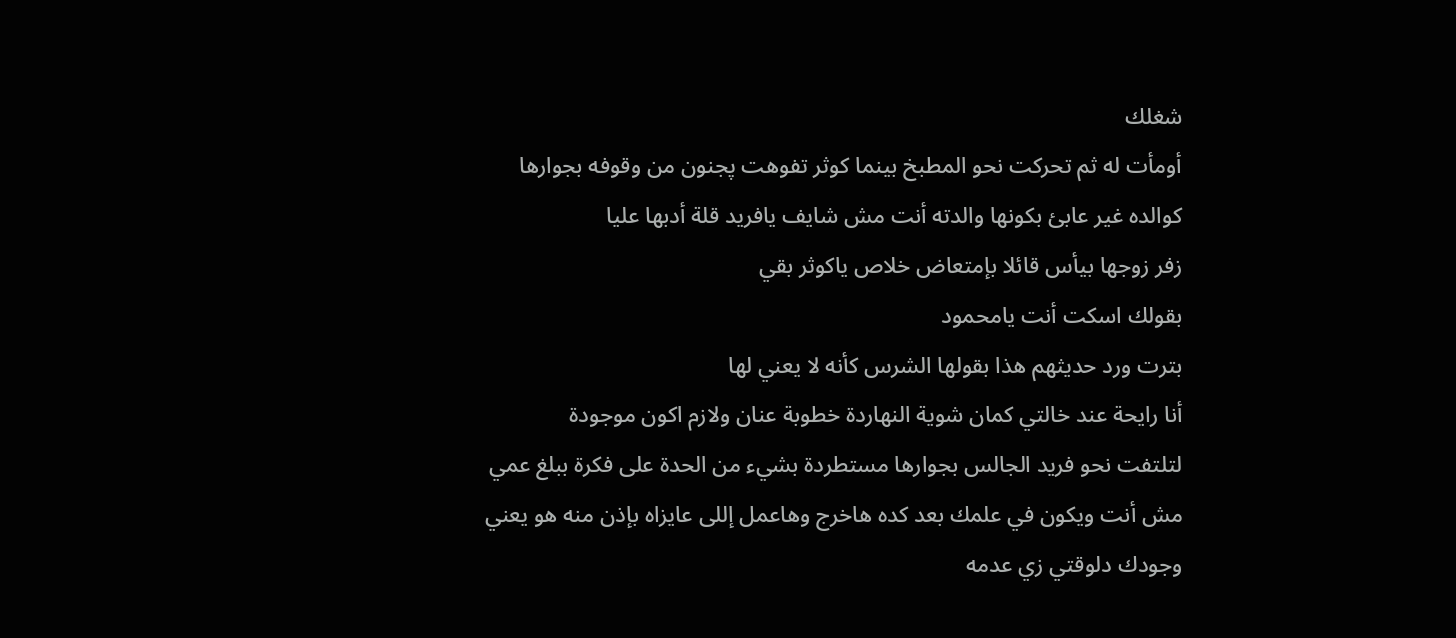شغلك
أومأت له ثم تحركت نحو المطبخ بينما كوثر تفوهت پجنون من وقوفه بجوارها كوالده غير عابئ بكونها والدته أنت مش شايف يافريد قلة أدبها عليا
زفر زوجها بيأس قائلا بإمتعاض خلاص ياكوثر بقي
بقولك اسكت أنت يامحمود
بترت ورد حديثهم هذا بقولها الشرس كأنه لا يعني لها
أنا رايحة عند خالتي كمان شوية النهاردة خطوبة عنان ولازم اكون موجودة
لتلتفت نحو فريد الجالس بجوارها مستطردة بشيء من الحدة على فكرة ببلغ عمي مش أنت ويكون في علمك بعد كده هاخرج وهاعمل إللى عايزاه بإذن منه هو يعني وجودك دلوقتي زي عدمه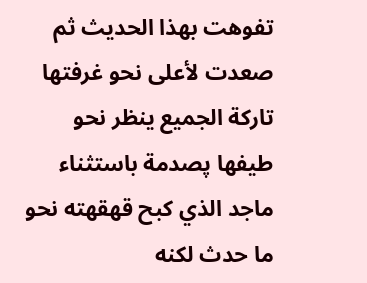تفوهت بهذا الحديث ثم صعدت لأعلى نحو غرفتها تاركة الجميع ينظر نحو طيفها پصدمة باستثناء ماجد الذي كبح قهقهته نحو ما حدث لكنه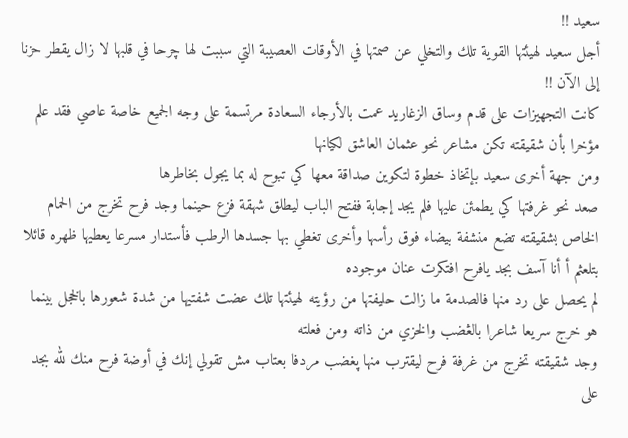سعيد !!
أجل سعيد لهيئتها القوية تلك والتخلي عن صمتها في الأوقات العصيبة التي سببت لها چرحا في قلبها لا زال يقطر حزنا إلى الآن !!
كانت التجهيزات على قدم وساق الزغاريد عمت بالأرجاء السعادة مرتسمة على وجه الجميع خاصة عاصي فقد علم مؤخرا بأن شقيقته تكن مشاعر نحو عثمان العاشق لكيانها
ومن جهة أخرى سعيد بإتخاذ خطوة لتكوين صداقة معها كي تبوح له بما يجول بخاطرها
صعد نحو غرفتها كي يطمئن عليها فلم يجد إجابة ففتح الباب ليطلق شهقة فزع حينما وجد فرح تخرج من الحمام الخاص بشقيقته تضع منشفة بيضاء فوق رأسها وأخرى تغطي بها جسدها الرطب فأستدار مسرعا يعطيها ظهره قائلا بتلعثم أ أنا آسف بجد يافرح افتكرت عنان موجوده
لم يحصل على رد منها فالصدمة ما زالت حليفتها من رؤيته لهيئتها تلك عضت شفتيها من شدة شعورها بالخجل بينما هو خرج سريعا شاعرا بالڠضب والخزي من ذاته ومن فعلته
وجد شقيقته تخرج من غرفة فرح ليقترب منها پغضب مردفا بعتاب مش تقولي إنك في أوضة فرح منك لله بجد على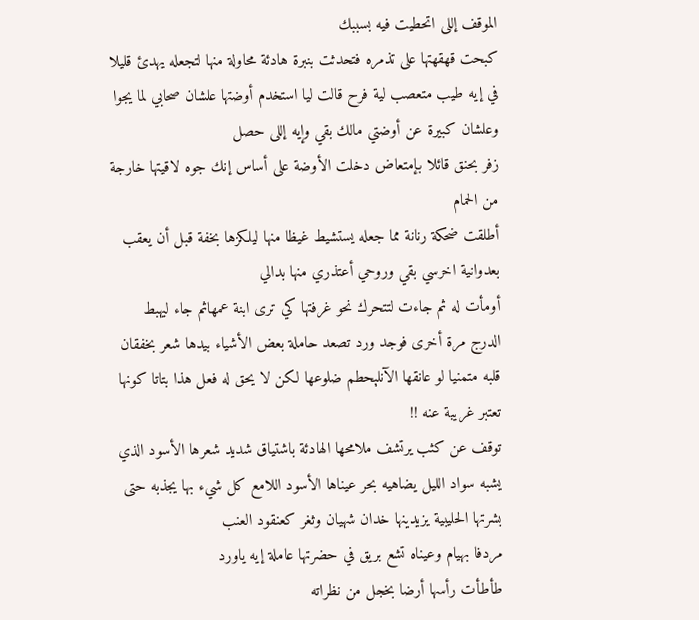الموقف إللى اتحطيت فيه بسببك
كبحت قهقهتها على تذمره فتحدثت بنبرة هادئة محاولة منها لتجعله يهدئ قليلا في إيه طيب متعصب لية فرح قالت ليا استخدم أوضتها علشان صحابي لما يجوا وعلشان كبيرة عن أوضتي مالك بقي وإيه إللى حصل
زفر بحنق قائلا بإمتعاض دخلت الأوضة على أساس إنك جوه لاقيتها خارجة من الحمام
أطلقت ضحكة رنانة مما جعله يستشيط غيظا منها ليلكزها بخفة قبل أن يعقب بعدوانية اخرسي بقي وروحي أعتذري منها بدالي
أومأت له ثم جاءت لتتحرك نحو غرفتها كي ترى ابنة عمهاثم جاء ليهبط الدرج مرة أخرى فوجد ورد تصعد حاملة بعض الأشياء بيدها شعر بخفقان قلبه متمنيا لو عانقها الآنلېحطم ضلوعها لكن لا يحق له فعل هذا بتاتا كونها تعتبر غريبة عنه !!
توقف عن كثب يرتشف ملامحها الهادئة باشتياق شديد شعرها الأسود الذي يشبه سواد الليل يضاهيه بحر عيناها الأسود اللامع كل شيء بها يجذبه حتى بشرتها الحليبية يزيدينها خدان شهيان وثغر كعنقود العنب
مردفا بهيام وعيناه تشع بريق في حضرتها عاملة إيه ياورد
طأطأت رأسها أرضا بخجل من نظراته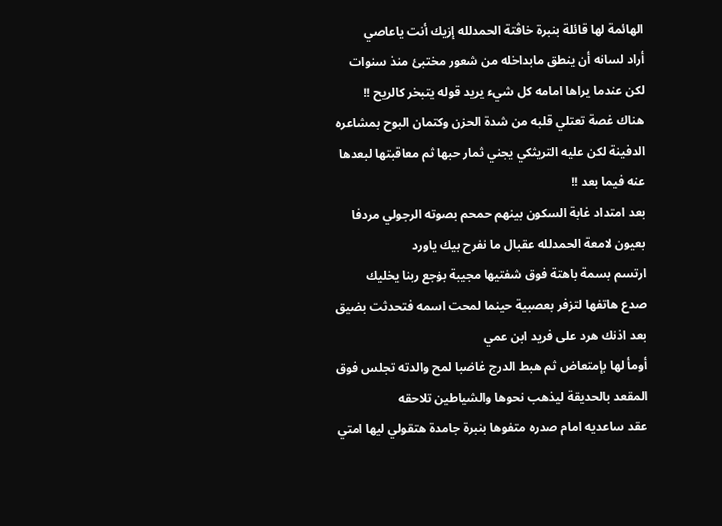الهائمة لها قائلة بنبرة خاڤتة الحمدلله إزيك أنت ياعاصي
أراد لسانه أن ينطق مابداخله من شعور مختبئ منذ سنوات لكن عندما يراها امامه كل شيء يريد قوله يتبخر كالريح !!
هناك غصة تعتلي قلبه من شدة الحزن وكتمان البوح بمشاعره الدفينة لكن عليه التريثكي يجني ثمار حبها ثم معاقبتها لبعدها عنه فيما بعد !!
بعد امتداد غابة السكون بينهم حمحم بصوته الرجولي مردفا بعيون لامعة الحمدلله عقبال ما نفرح بيك ياورد
ارتسم بسمة باهتة فوق شفتيها مجيبة بۏجع ربنا يخليك
صدع هاتفها لتزفر بعصبية حينما لمحت اسمه فتحدثت بضيق بعد اذنك هرد على فريد ابن عمي
أومأ لها بإمتعاض ثم هبط الدرج غاضبا لمح والدته تجلس فوق المقعد بالحديقة ليذهب نحوها والشياطين تلاحقه
عقد ساعديه امام صدره متفوها بنبرة جامدة هتقولي ليها امتي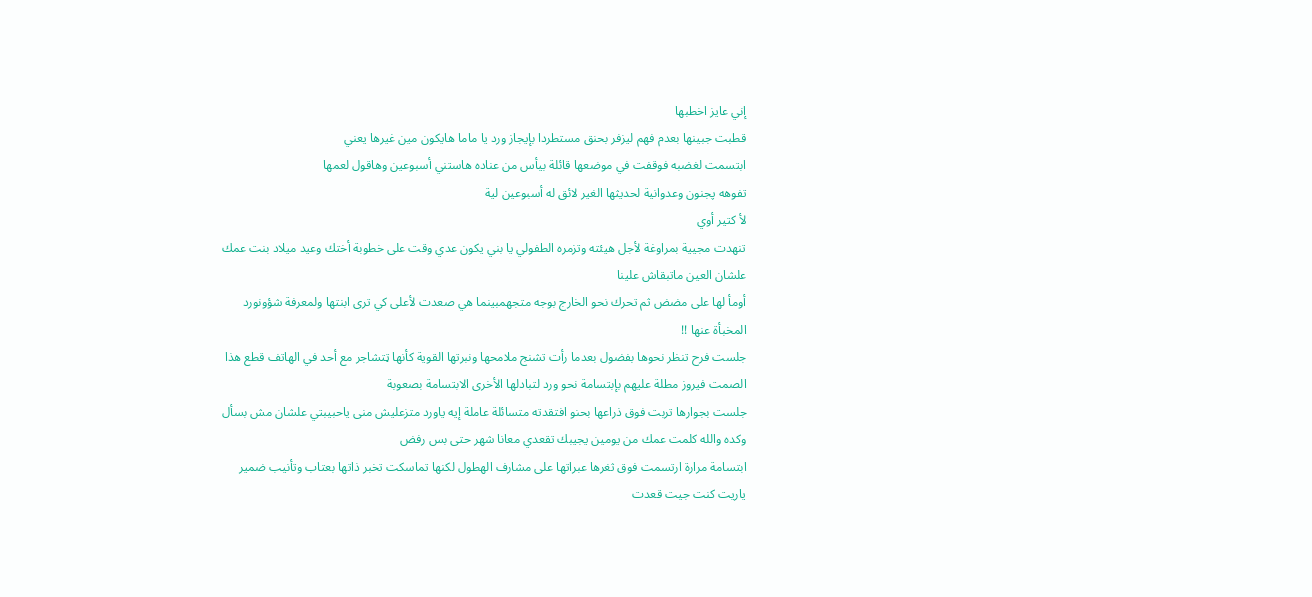إني عايز اخطبها
قطبت جبينها بعدم فهم ليزفر بحنق مستطردا بإيجاز ورد يا ماما هايكون مين غيرها يعني
ابتسمت لغضبه فوقفت في موضعها قائلة بيأس من عناده هاستني أسبوعين وهاقول لعمها
تفوهه پجنون وعدوانية لحديثها الغير لائق له أسبوعين لية
لأ كتير أوي
تنهدت مجيية بمراوغة لأجل هيئته وتزمره الطفولي يا بني يكون عدي وقت على خطوبة أختك وعيد ميلاد بنت عمك علشان العين ماتبقاش علينا
أومأ لها على مضض ثم تحرك نحو الخارج بوجه متجهمبينما هي صعدت لأعلى كي ترى ابنتها ولمعرفة شؤونورد المخبأة عنها !!
جلست فرح تنظر نحوها بفضول بعدما رأت تشنج ملامحها ونبرتها القوية كأنها ټتشاجر مع أحد في الهاتف قطع هذا الصمت فيروز مطلة عليهم بإبتسامة نحو ورد لتبادلها الأخرى الابتسامة بصعوبة
جلست بجوارها تربت فوق ذراعها بحنو افتقدته متسائلة عاملة إيه ياورد متزعليش منى ياحبيبتي علشان مش بسأل وكده والله كلمت عمك من يومين يجيبك تقعدي معانا شهر حتى بس رفض
ابتسامة مرارة ارتسمت فوق ثغرها عبراتها على مشارف الهطول لكنها تماسكت تخبر ذاتها بعتاب وتأنيب ضمير ياريت كنت جيت قعدت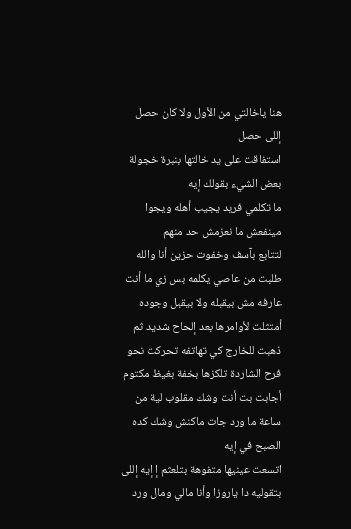هنا ياخالتي من الأول ولا كان حصل إللى حصل
استفاقت على يد خالتها بنبرة خجولة بعض الشيء بقولك إيه
ما تكلمي فريد يجيب أهله ويجوا مينفعش ما نعزمش حد منهم
لتتابع بآسف وخفوت حزين أنا والله طلبت من عاصي يكلمه بس زي ما أنت عارفه مش بيقبله ولا بيقبل وجوده
أمتثلت لأوامرها بعد إلحاح شديد ثم ذهبت للخارج كي تهاتفه تحركت نحو فرح الشاردة تلكزها بخفة بغيظ مكتوم أجابت بت أنت وشك مقلوب لية من ساعة ما ورد جات ماكنش وشك كده الصبح في إيه
اتسعت عينيها متفوهة بتلعثم إ إيه إللى بتقوليه دا ياروزا وأنا مالي ومال ورد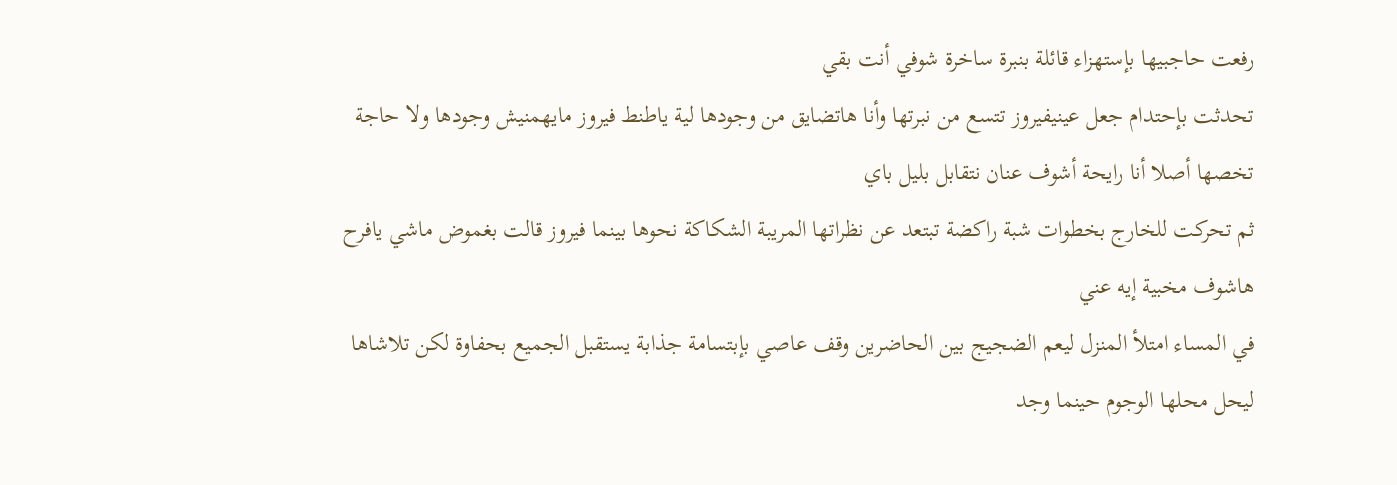رفعت حاجبيها بإستهزاء قائلة بنبرة ساخرة شوفي أنت بقي
تحدثت بإحتدام جعل عينيفيروز تتسع من نبرتها وأنا هاتضايق من وجودها لية ياطنط فيروز مايهمنيش وجودها ولا حاجة تخصها أصلا أنا رايحة أشوف عنان نتقابل بليل باي
ثم تحركت للخارج بخطوات شبة راكضة تبتعد عن نظراتها المريبة الشكاكة نحوها بينما فيروز قالت بغموض ماشي يافرح هاشوف مخبية إيه عني
في المساء امتلأ المنزل ليعم الضجيج بين الحاضرين وقف عاصي بإبتسامة جذابة يستقبل الجميع بحفاوة لكن تلاشاها ليحل محلها الوجوم حينما وجد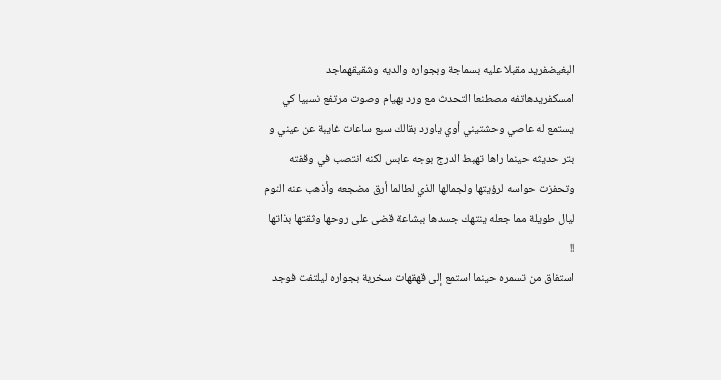البغيضفريد مقبلا عليه بسماجة وبجواره والديه وشقيقهماجد
امسكفريدهاتفه مصطنعا التحدث مع ورد بهيام وصوت مرتفع نسبيا كي يستمع له عاصي وحشتيني أوي ياورد بقالك سبع ساعات غايبة عن عيني و
بتر حديثه حينما راها تهبط الدرج بوجه عابس لكنه انتصب في وقفته وتحفزت حواسه لرؤيتها ولجمالها الذي لطالما أرق مضجعه وأذهب عنه النوم ليال طويلة مما جعله ينتهك جسدها ببشاعة قضى على روحها وثقتها بذاتها !!
استفاق من تسمره حينما استمع إلى قهقهات سخرية بجواره ليلتفت فوجد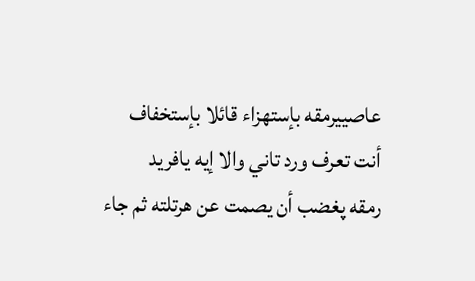عاصييرمقه بإستهزاء قائلا بإستخفاف أنت تعرف ورد تاني والا إيه يافريد
رمقه پغضب أن يصمت عن هرتلته ثم جاء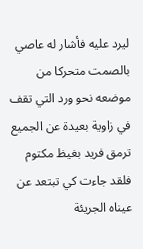ليرد عليه فأشار له عاصي بالصمت متحركا من موضعه نحو ورد التي تقف في زاوية بعيدة عن الجميع ترمق فريد بغيظ مكتوم
فلقد جاءت كي تبتعد عن عيناه الجريئة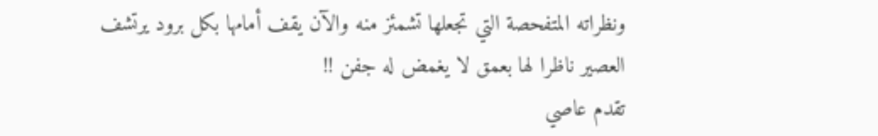ونظراته المتفحصة التي تجعلها تشمئز منه والآن يقف أمامها بكل برود يرتشف العصير ناظرا لها بعمق لا يغمض له جفن !!
تقدم عاصي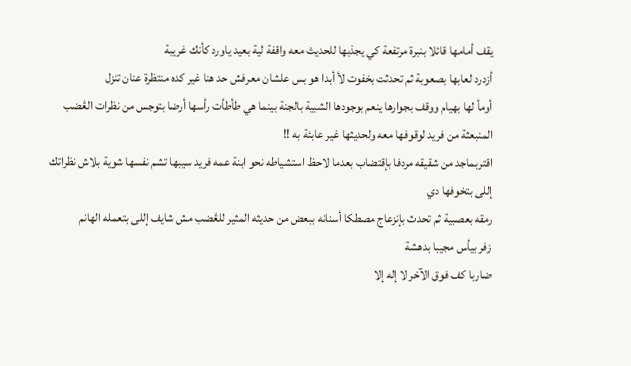يقف أمامها قائلا بنبرة مرتفعة كي يجذبها للحديث معه واقفة لية بعيد ياورد كأنك غريبة
أزدرد لعابها بصعوبة ثم تحدثت بخفوت لأ أبدا هو بس علشان معرفش حد هنا غير كده منتظرة عنان تنزل
أومأ لها بهيام ووقف بجوارها ينعم بوجودها الشبية بالجنة بينما هي طأطأت رأسها أرضا بتوجس من نظرات الڠضب المنبعثة من فريد لوقوفها معه ولحديثها غير عابئة به !!
اقتربماجد من شقيقه مردفا بإقتضاب بعدما لاحظ استشياطه نحو ابنة عمه فريد سيبها تشم نفسها شوية بلاش نظراتك إللى بتخوفها دي
رمقه بعصبية ثم تحدث بإنزعاج مصطكا أسنانه ببعض من حديثه المثير للڠضب مش شايف إللى بتعمله الهانم
زفر بيأس مجيبا بدهشة
ضاربا كف فوق الآخر لا إله إلا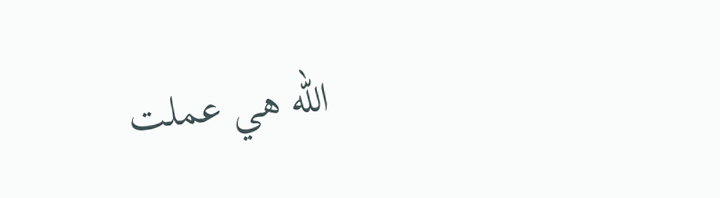الله هي عملت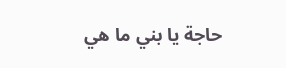حاجة يا بني ما هي